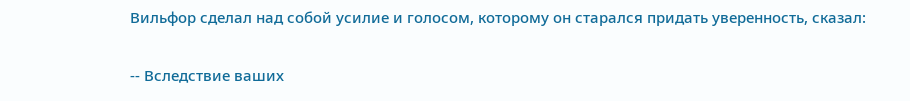Вильфор сделал над собой усилие и голосом, которому он старался придать уверенность, сказал:

-- Вследствие ваших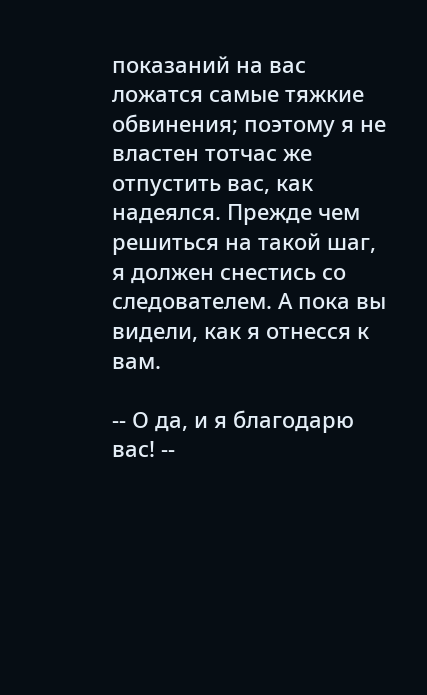показаний на вас ложатся самые тяжкие обвинения; поэтому я не властен тотчас же отпустить вас, как надеялся. Прежде чем решиться на такой шаг, я должен снестись со следователем. А пока вы видели, как я отнесся к вам.

-- О да, и я благодарю вас! --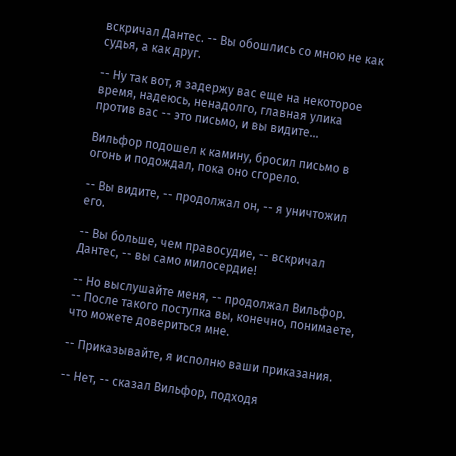вскричал Дантес. -- Вы обошлись со мною не как судья, а как друг.

-- Ну так вот, я задержу вас еще на некоторое время, надеюсь, ненадолго, главная улика против вас -- это письмо, и вы видите...

Вильфор подошел к камину, бросил письмо в огонь и подождал, пока оно сгорело.

-- Вы видите, -- продолжал он, -- я уничтожил его.

-- Вы больше, чем правосудие, -- вскричал Дантес, -- вы само милосердие!

-- Но выслушайте меня, -- продолжал Вильфор. -- После такого поступка вы, конечно, понимаете, что можете довериться мне.

-- Приказывайте, я исполню ваши приказания.

-- Нет, -- сказал Вильфор, подходя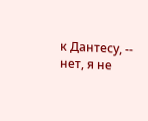к Дантесу, -- нет, я не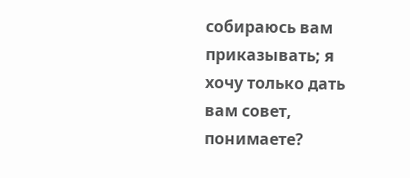собираюсь вам приказывать; я хочу только дать вам совет, понимаете?